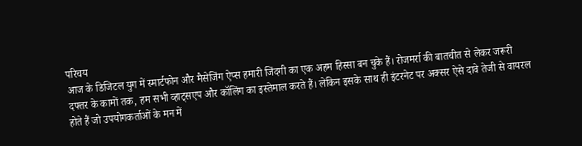परिचय
आज के डिजिटल युग में स्मार्टफोन और मैसेजिंग ऐप्स हमारी जिंदगी का एक अहम हिस्सा बन चुके हैं। रोजमर्रा की बातचीत से लेकर जरूरी दफ्तर के कामों तक, हम सभी व्हाट्सएप और कॉलिंग का इस्तेमाल करते हैं। लेकिन इसके साथ ही इंटरनेट पर अक्सर ऐसे दावे तेजी से वायरल होते हैं जो उपयोगकर्ताओं के मन में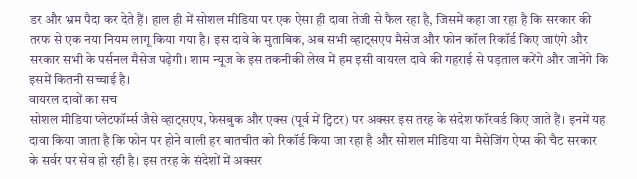डर और भ्रम पैदा कर देते हैं। हाल ही में सोशल मीडिया पर एक ऐसा ही दावा तेजी से फैल रहा है, जिसमें कहा जा रहा है कि सरकार की तरफ से एक नया नियम लागू किया गया है। इस दावे के मुताबिक, अब सभी व्हाट्सएप मैसेज और फोन कॉल रिकॉर्ड किए जाएंगे और सरकार सभी के पर्सनल मैसेज पढ़ेगी। शाम न्यूज के इस तकनीकी लेख में हम इसी वायरल दावे की गहराई से पड़ताल करेंगे और जानेंगे कि इसमें कितनी सच्चाई है।
वायरल दावों का सच
सोशल मीडिया प्लेटफॉर्म्स जैसे व्हाट्सएप, फेसबुक और एक्स (पूर्व में ट्विटर) पर अक्सर इस तरह के संदेश फॉरवर्ड किए जाते हैं। इनमें यह दावा किया जाता है कि फोन पर होने वाली हर बातचीत को रिकॉर्ड किया जा रहा है और सोशल मीडिया या मैसेजिंग ऐप्स की चैट सरकार के सर्वर पर सेव हो रही है। इस तरह के संदेशों में अक्सर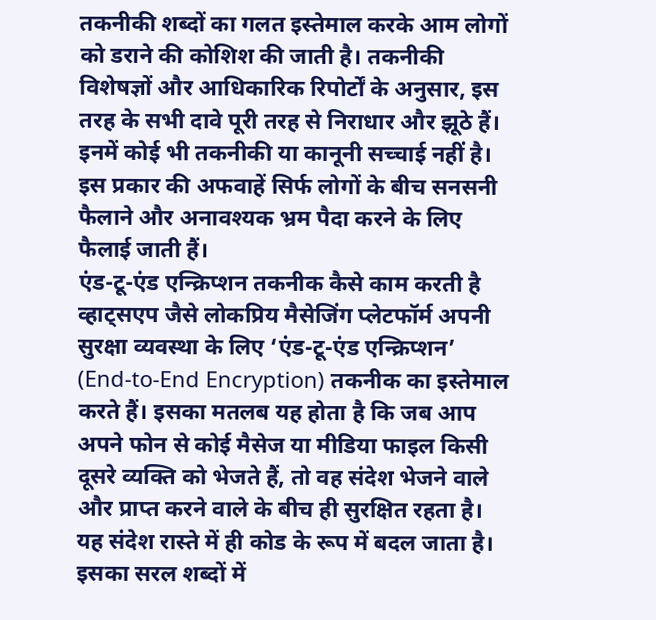तकनीकी शब्दों का गलत इस्तेमाल करके आम लोगों को डराने की कोशिश की जाती है। तकनीकी विशेषज्ञों और आधिकारिक रिपोर्टों के अनुसार, इस तरह के सभी दावे पूरी तरह से निराधार और झूठे हैं। इनमें कोई भी तकनीकी या कानूनी सच्चाई नहीं है। इस प्रकार की अफवाहें सिर्फ लोगों के बीच सनसनी फैलाने और अनावश्यक भ्रम पैदा करने के लिए फैलाई जाती हैं।
एंड-टू-एंड एन्क्रिप्शन तकनीक कैसे काम करती है
व्हाट्सएप जैसे लोकप्रिय मैसेजिंग प्लेटफॉर्म अपनी सुरक्षा व्यवस्था के लिए ‘एंड-टू-एंड एन्क्रिप्शन’ (End-to-End Encryption) तकनीक का इस्तेमाल करते हैं। इसका मतलब यह होता है कि जब आप अपने फोन से कोई मैसेज या मीडिया फाइल किसी दूसरे व्यक्ति को भेजते हैं, तो वह संदेश भेजने वाले और प्राप्त करने वाले के बीच ही सुरक्षित रहता है। यह संदेश रास्ते में ही कोड के रूप में बदल जाता है। इसका सरल शब्दों में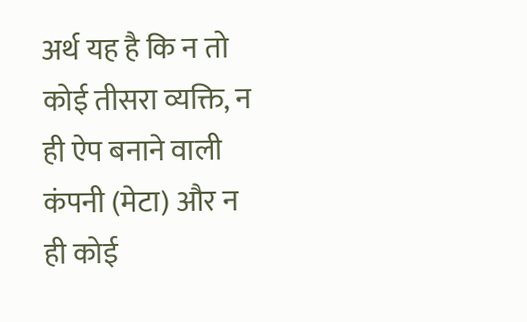अर्थ यह है कि न तो कोई तीसरा व्यक्ति, न ही ऐप बनाने वाली कंपनी (मेटा) और न ही कोई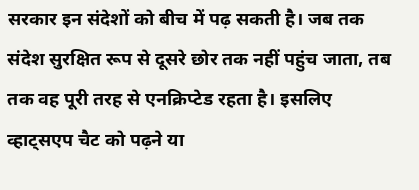सरकार इन संदेशों को बीच में पढ़ सकती है। जब तक संदेश सुरक्षित रूप से दूसरे छोर तक नहीं पहुंच जाता, तब तक वह पूरी तरह से एनक्रिप्टेड रहता है। इसलिए व्हाट्सएप चैट को पढ़ने या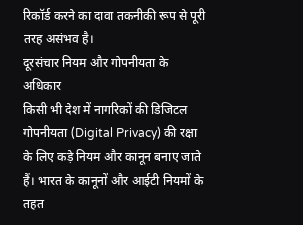रिकॉर्ड करने का दावा तकनीकी रूप से पूरी तरह असंभव है।
दूरसंचार नियम और गोपनीयता के अधिकार
किसी भी देश में नागरिकों की डिजिटल गोपनीयता (Digital Privacy) की रक्षा के लिए कड़े नियम और कानून बनाए जाते हैं। भारत के कानूनों और आईटी नियमों के तहत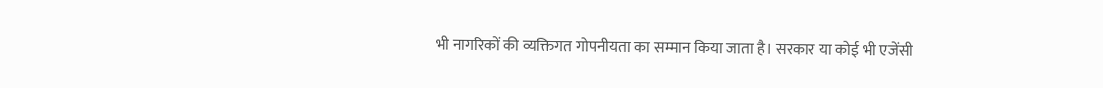भी नागरिकों की व्यक्तिगत गोपनीयता का सम्मान किया जाता है। सरकार या कोई भी एजेंसी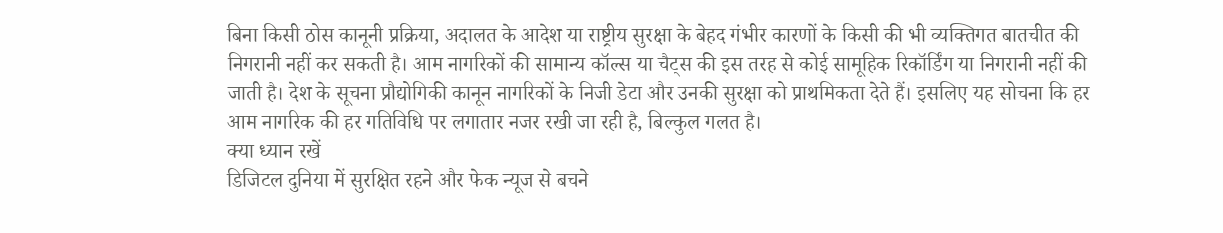बिना किसी ठोस कानूनी प्रक्रिया, अदालत के आदेश या राष्ट्रीय सुरक्षा के बेहद गंभीर कारणों के किसी की भी व्यक्तिगत बातचीत की निगरानी नहीं कर सकती है। आम नागरिकों की सामान्य कॉल्स या चैट्स की इस तरह से कोई सामूहिक रिकॉर्डिंग या निगरानी नहीं की जाती है। देश के सूचना प्रौद्योगिकी कानून नागरिकों के निजी डेटा और उनकी सुरक्षा को प्राथमिकता देते हैं। इसलिए यह सोचना कि हर आम नागरिक की हर गतिविधि पर लगातार नजर रखी जा रही है, बिल्कुल गलत है।
क्या ध्यान रखें
डिजिटल दुनिया में सुरक्षित रहने और फेक न्यूज से बचने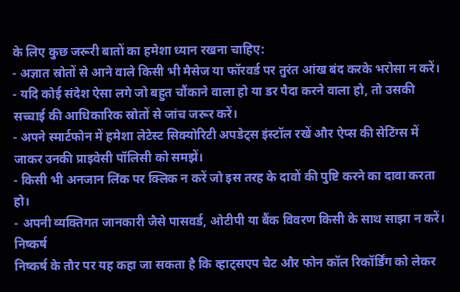के लिए कुछ जरूरी बातों का हमेशा ध्यान रखना चाहिए:
- अज्ञात स्रोतों से आने वाले किसी भी मैसेज या फॉरवर्ड पर तुरंत आंख बंद करके भरोसा न करें।
- यदि कोई संदेश ऐसा लगे जो बहुत चौंकाने वाला हो या डर पैदा करने वाला हो, तो उसकी सच्चाई की आधिकारिक स्रोतों से जांच जरूर करें।
- अपने स्मार्टफोन में हमेशा लेटेस्ट सिक्योरिटी अपडेट्स इंस्टॉल रखें और ऐप्स की सेटिंग्स में जाकर उनकी प्राइवेसी पॉलिसी को समझें।
- किसी भी अनजान लिंक पर क्लिक न करें जो इस तरह के दावों की पुष्टि करने का दावा करता हो।
- अपनी व्यक्तिगत जानकारी जैसे पासवर्ड, ओटीपी या बैंक विवरण किसी के साथ साझा न करें।
निष्कर्ष
निष्कर्ष के तौर पर यह कहा जा सकता है कि व्हाट्सएप चैट और फोन कॉल रिकॉर्डिंग को लेकर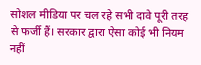सोशल मीडिया पर चल रहे सभी दावे पूरी तरह से फर्जी हैं। सरकार द्वारा ऐसा कोई भी नियम नहीं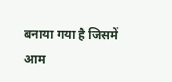बनाया गया है जिसमें आम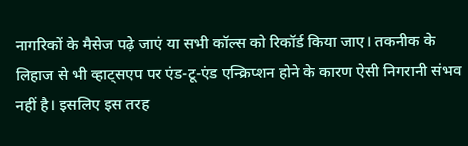नागरिकों के मैसेज पढ़े जाएं या सभी कॉल्स को रिकॉर्ड किया जाए। तकनीक के लिहाज से भी व्हाट्सएप पर एंड-टू-एंड एन्क्रिप्शन होने के कारण ऐसी निगरानी संभव नहीं है। इसलिए इस तरह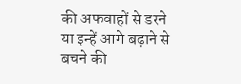की अफवाहों से डरने या इन्हें आगे बढ़ाने से बचने की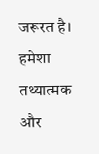जरूरत है। हमेशा तथ्यात्मक और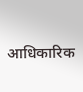आधिकारिक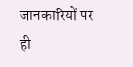जानकारियों पर ही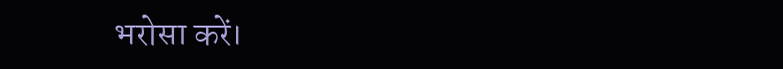भरोसा करें।